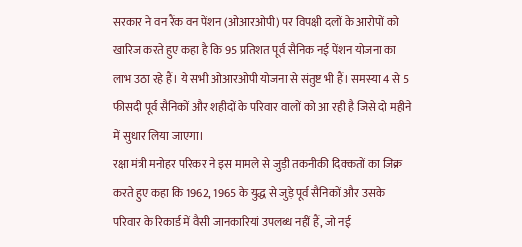सरकार ने वन रैंक वन पेंशन (ओआरओपी) पर विपक्षी दलों के आरोपों को खारिज करते हुए कहा है कि 95 प्रतिशत पूर्व सैनिक नई पेंशन योजना का लाभ उठा रहे हैं। ये सभी ओआरओपी योजना से संतुष्ट भी हैं। समस्या 4 से 5 फीसदी पूर्व सैनिकों और शहीदों के परिवार वालों को आ रही है जिसे दो महीने में सुधार लिया जाएगा।
रक्षा मंत्री मनोहर परिकर ने इस मामले से जुड़ी तकनीकी दिक्कतों का जिक्र करते हुए कहा कि 1962, 1965 के युद्ध से जुड़े पूर्व सैनिकों और उसके परिवार के रिकार्ड में वैसी जानकारियां उपलब्ध नहीं हैं, जो नई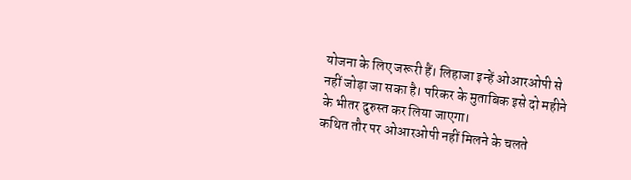योजना के लिए जरूरी हैं। लिहाजा इन्हें ओआरओपी से नहीं जोड़ा जा सका है। परिकर के मुताबिक इसे दो महीने के भीतर दुरुस्त कर लिया जाएगा।
कथित तौर पर ओआरओपी नहीं मिलने के चलते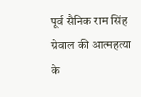पूर्व सैनिक राम सिंह ग्रेवाल की आत्महत्या के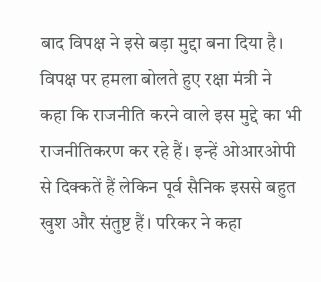बाद विपक्ष ने इसे बड़ा मुद्दा बना दिया है। विपक्ष पर हमला बोलते हुए रक्षा मंत्री ने कहा कि राजनीति करने वाले इस मुद्दे का भी राजनीतिकरण कर रहे हैं। इन्हें ओआरओपी से दिक्कतें हैं लेकिन पूर्व सैनिक इससे बहुत खुश और संतुष्ट हैं। परिकर ने कहा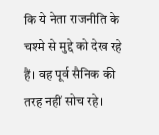कि ये नेता राजनीति के चश्मे से मुद्दे को देख रहे हैं। वह पूर्व सैनिक की तरह नहीं सोच रहे।